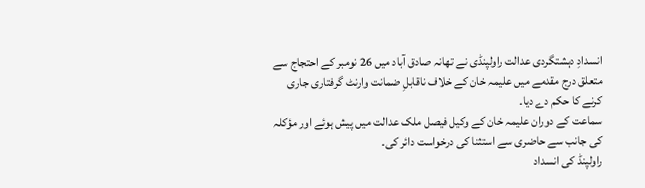انسدادِ دہشتگردی عدالت راولپنڈی نے تھانہ صادق آباد میں 26 نومبر کے احتجاج سے متعلق درج مقدمے میں علیمہ خان کے خلاف ناقابلِ ضمانت وارنٹ گرفتاری جاری کرنے کا حکم دے دیا۔
سماعت کے دوران علیمہ خان کے وکیل فیصل ملک عدالت میں پیش ہوئے اور مؤکلہ کی جانب سے حاضری سے استثنا کی درخواست دائر کی۔
راولپنڈ کی انسداد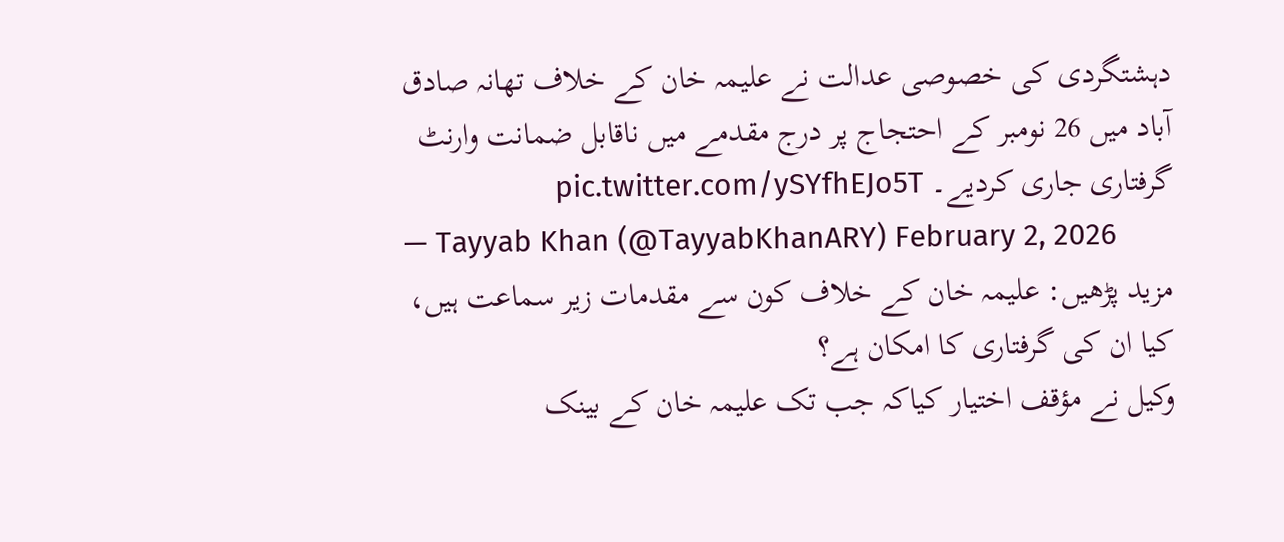دہشتگردی کی خصوصی عدالت نے علیمہ خان کے خلاف تھانہ صادق آباد میں 26 نومبر کے احتجاج پر درج مقدمے میں ناقابل ضمانت وارنٹ گرفتاری جاری کردیے۔ pic.twitter.com/ySYfhEJo5T
— Tayyab Khan (@TayyabKhanARY) February 2, 2026
مزید پڑھیں: علیمہ خان کے خلاف کون سے مقدمات زیر سماعت ہیں، کیا ان کی گرفتاری کا امکان ہے؟
وکیل نے مؤقف اختیار کیاکہ جب تک علیمہ خان کے بینک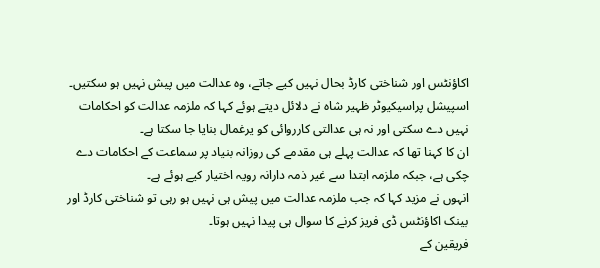اکاؤنٹس اور شناختی کارڈ بحال نہیں کیے جاتے، وہ عدالت میں پیش نہیں ہو سکتیں۔
اسپیشل پراسیکیوٹر ظہیر شاہ نے دلائل دیتے ہوئے کہا کہ ملزمہ عدالت کو احکامات نہیں دے سکتی اور نہ ہی عدالتی کارروائی کو یرغمال بنایا جا سکتا ہے۔
ان کا کہنا تھا کہ عدالت پہلے ہی مقدمے کی روزانہ بنیاد پر سماعت کے احکامات دے چکی ہے، جبکہ ملزمہ ابتدا سے غیر ذمہ دارانہ رویہ اختیار کیے ہوئے ہے۔
انہوں نے مزید کہا کہ جب ملزمہ عدالت میں پیش ہی نہیں ہو رہی تو شناختی کارڈ اور بینک اکاؤنٹس ڈی فریز کرنے کا سوال ہی پیدا نہیں ہوتا۔
فریقین کے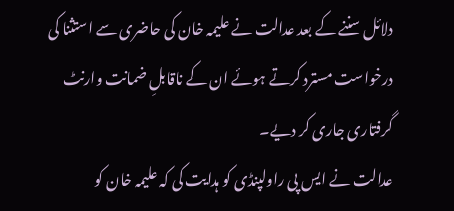دلائل سننے کے بعد عدالت نے علیمہ خان کی حاضری سے استثنا کی درخواست مسترد کرتے ہوئے ان کے ناقابلِ ضمانت وارنٹ گرفتاری جاری کر دیے۔
عدالت نے ایس پی راولپنڈی کو ہدایت کی کہ علیمہ خان کو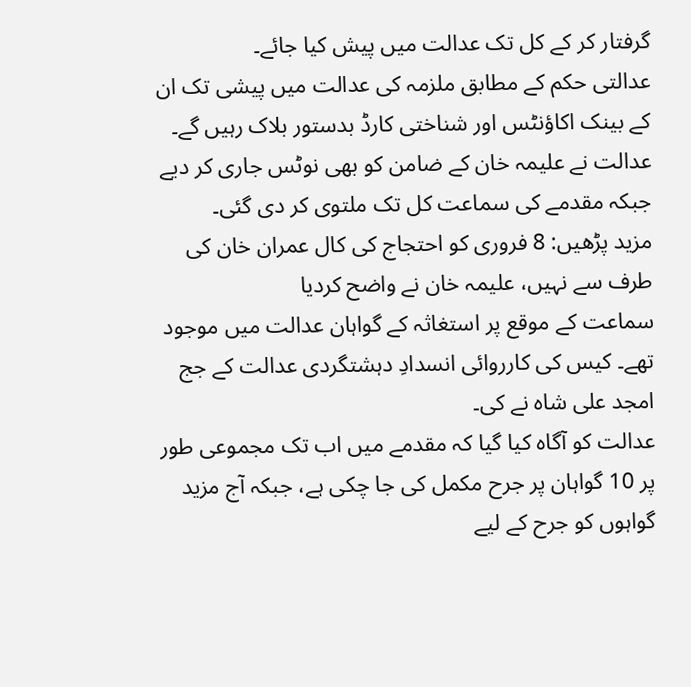گرفتار کر کے کل تک عدالت میں پیش کیا جائے۔
عدالتی حکم کے مطابق ملزمہ کی عدالت میں پیشی تک ان کے بینک اکاؤنٹس اور شناختی کارڈ بدستور بلاک رہیں گے۔
عدالت نے علیمہ خان کے ضامن کو بھی نوٹس جاری کر دیے جبکہ مقدمے کی سماعت کل تک ملتوی کر دی گئی۔
مزید پڑھیں: 8 فروری کو احتجاج کی کال عمران خان کی طرف سے نہیں، علیمہ خان نے واضح کردیا
سماعت کے موقع پر استغاثہ کے گواہان عدالت میں موجود تھے۔ کیس کی کارروائی انسدادِ دہشتگردی عدالت کے جج امجد علی شاہ نے کی۔
عدالت کو آگاہ کیا گیا کہ مقدمے میں اب تک مجموعی طور پر 10 گواہان پر جرح مکمل کی جا چکی ہے، جبکہ آج مزید گواہوں کو جرح کے لیے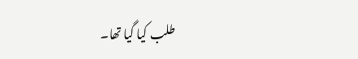طلب کیا گیا تھا۔